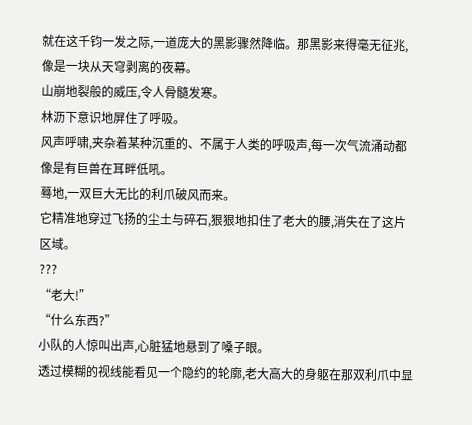就在这千钧一发之际,一道庞大的黑影骤然降临。那黑影来得毫无征兆,像是一块从天穹剥离的夜幕。
山崩地裂般的威压,令人骨髓发寒。
林沥下意识地屏住了呼吸。
风声呼啸,夹杂着某种沉重的、不属于人类的呼吸声,每一次气流涌动都像是有巨兽在耳畔低吼。
蓦地,一双巨大无比的利爪破风而来。
它精准地穿过飞扬的尘土与碎石,狠狠地扣住了老大的腰,消失在了这片区域。
???
“老大!”
“什么东西?”
小队的人惊叫出声,心脏猛地悬到了嗓子眼。
透过模糊的视线能看见一个隐约的轮廓,老大高大的身躯在那双利爪中显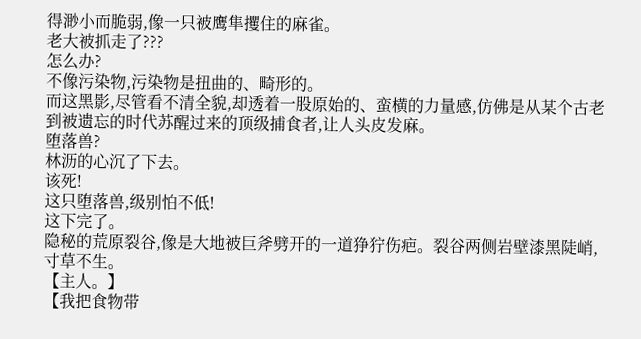得渺小而脆弱,像一只被鹰隼攫住的麻雀。
老大被抓走了???
怎么办?
不像污染物,污染物是扭曲的、畸形的。
而这黑影,尽管看不清全貌,却透着一股原始的、蛮横的力量感,仿佛是从某个古老到被遗忘的时代苏醒过来的顶级捕食者,让人头皮发麻。
堕落兽?
林沥的心沉了下去。
该死!
这只堕落兽,级别怕不低!
这下完了。
隐秘的荒原裂谷,像是大地被巨斧劈开的一道狰狞伤疤。裂谷两侧岩壁漆黑陡峭,寸草不生。
【主人。】
【我把食物带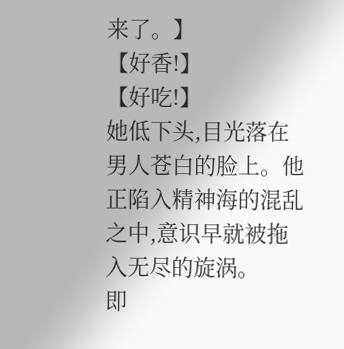来了。】
【好香!】
【好吃!】
她低下头,目光落在男人苍白的脸上。他正陷入精神海的混乱之中,意识早就被拖入无尽的旋涡。
即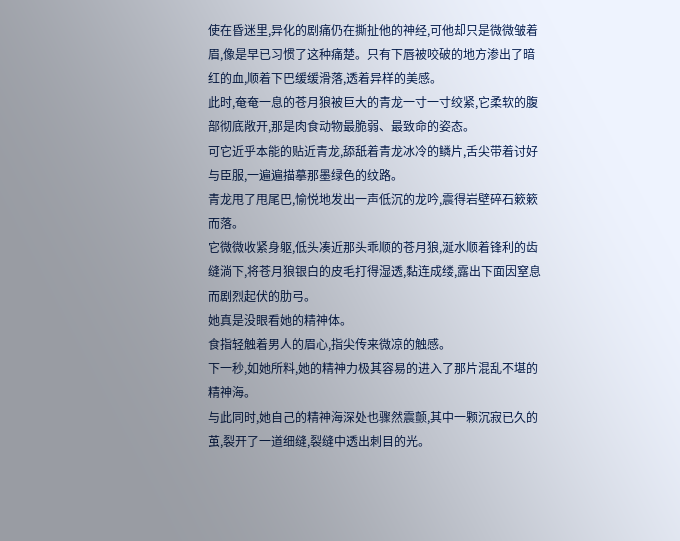使在昏迷里,异化的剧痛仍在撕扯他的神经,可他却只是微微皱着眉,像是早已习惯了这种痛楚。只有下唇被咬破的地方渗出了暗红的血,顺着下巴缓缓滑落,透着异样的美感。
此时,奄奄一息的苍月狼被巨大的青龙一寸一寸绞紧,它柔软的腹部彻底敞开,那是肉食动物最脆弱、最致命的姿态。
可它近乎本能的贴近青龙,舔舐着青龙冰冷的鳞片,舌尖带着讨好与臣服,一遍遍描摹那墨绿色的纹路。
青龙甩了甩尾巴,愉悦地发出一声低沉的龙吟,震得岩壁碎石簌簌而落。
它微微收紧身躯,低头凑近那头乖顺的苍月狼,涎水顺着锋利的齿缝淌下,将苍月狼银白的皮毛打得湿透,黏连成缕,露出下面因窒息而剧烈起伏的肋弓。
她真是没眼看她的精神体。
食指轻触着男人的眉心,指尖传来微凉的触感。
下一秒,如她所料,她的精神力极其容易的进入了那片混乱不堪的精神海。
与此同时,她自己的精神海深处也骤然震颤,其中一颗沉寂已久的茧,裂开了一道细缝,裂缝中透出刺目的光。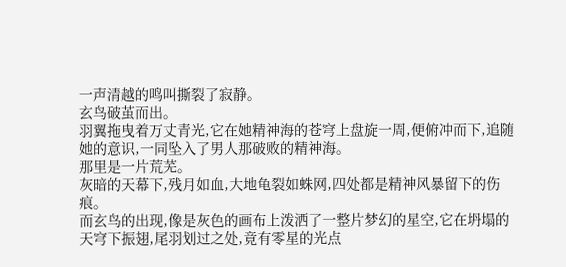一声清越的鸣叫撕裂了寂静。
玄鸟破茧而出。
羽翼拖曳着万丈青光,它在她精神海的苍穹上盘旋一周,便俯冲而下,追随她的意识,一同坠入了男人那破败的精神海。
那里是一片荒芜。
灰暗的天幕下,残月如血,大地龟裂如蛛网,四处都是精神风暴留下的伤痕。
而玄鸟的出现,像是灰色的画布上泼洒了一整片梦幻的星空,它在坍塌的天穹下振翅,尾羽划过之处,竟有零星的光点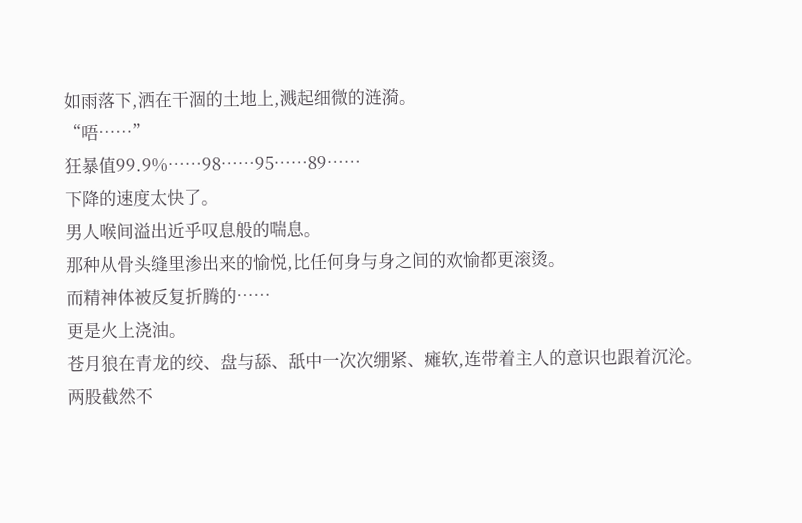如雨落下,洒在干涸的土地上,溅起细微的涟漪。
“唔……”
狂暴值99.9%……98……95……89……
下降的速度太快了。
男人喉间溢出近乎叹息般的喘息。
那种从骨头缝里渗出来的愉悦,比任何身与身之间的欢愉都更滚烫。
而精神体被反复折腾的……
更是火上浇油。
苍月狼在青龙的绞、盘与舔、舐中一次次绷紧、瘫软,连带着主人的意识也跟着沉沦。
两股截然不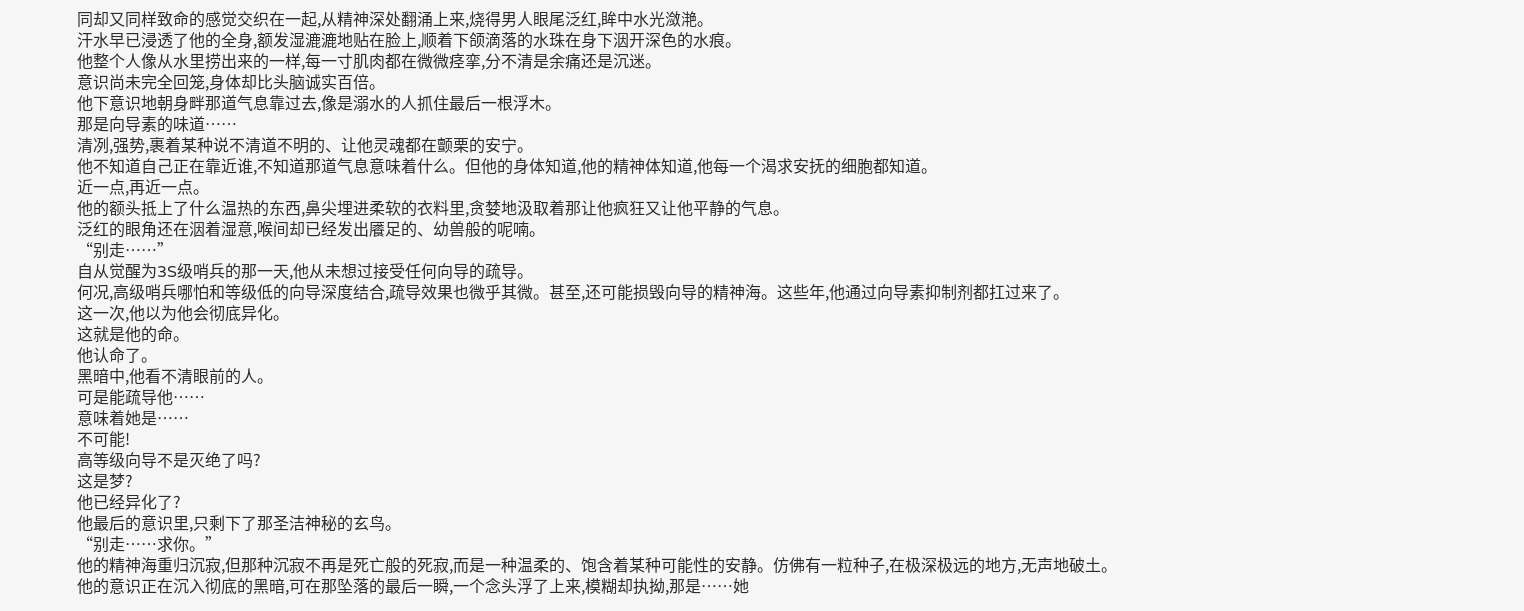同却又同样致命的感觉交织在一起,从精神深处翻涌上来,烧得男人眼尾泛红,眸中水光潋滟。
汗水早已浸透了他的全身,额发湿漉漉地贴在脸上,顺着下颌滴落的水珠在身下洇开深色的水痕。
他整个人像从水里捞出来的一样,每一寸肌肉都在微微痉挛,分不清是余痛还是沉迷。
意识尚未完全回笼,身体却比头脑诚实百倍。
他下意识地朝身畔那道气息靠过去,像是溺水的人抓住最后一根浮木。
那是向导素的味道……
清冽,强势,裹着某种说不清道不明的、让他灵魂都在颤栗的安宁。
他不知道自己正在靠近谁,不知道那道气息意味着什么。但他的身体知道,他的精神体知道,他每一个渴求安抚的细胞都知道。
近一点,再近一点。
他的额头抵上了什么温热的东西,鼻尖埋进柔软的衣料里,贪婪地汲取着那让他疯狂又让他平静的气息。
泛红的眼角还在洇着湿意,喉间却已经发出餍足的、幼兽般的呢喃。
“别走……”
自从觉醒为3S级哨兵的那一天,他从未想过接受任何向导的疏导。
何况,高级哨兵哪怕和等级低的向导深度结合,疏导效果也微乎其微。甚至,还可能损毁向导的精神海。这些年,他通过向导素抑制剂都扛过来了。
这一次,他以为他会彻底异化。
这就是他的命。
他认命了。
黑暗中,他看不清眼前的人。
可是能疏导他……
意味着她是……
不可能!
高等级向导不是灭绝了吗?
这是梦?
他已经异化了?
他最后的意识里,只剩下了那圣洁神秘的玄鸟。
“别走……求你。”
他的精神海重归沉寂,但那种沉寂不再是死亡般的死寂,而是一种温柔的、饱含着某种可能性的安静。仿佛有一粒种子,在极深极远的地方,无声地破土。
他的意识正在沉入彻底的黑暗,可在那坠落的最后一瞬,一个念头浮了上来,模糊却执拗,那是……她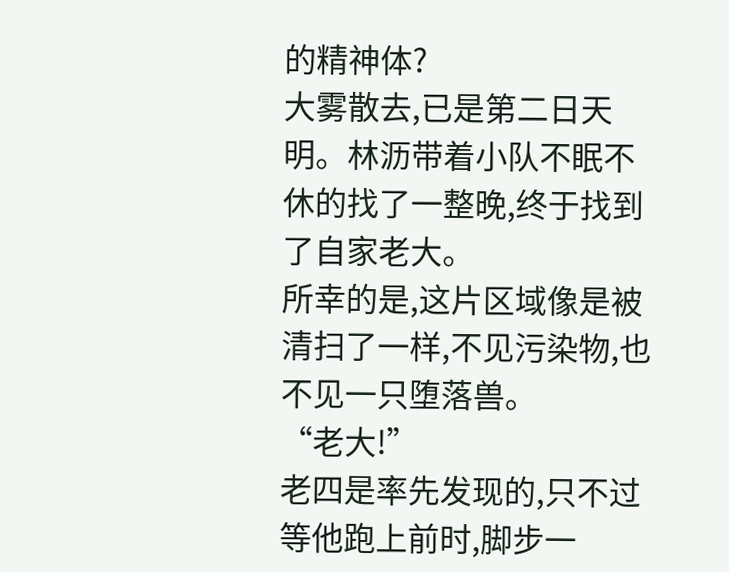的精神体?
大雾散去,已是第二日天明。林沥带着小队不眠不休的找了一整晚,终于找到了自家老大。
所幸的是,这片区域像是被清扫了一样,不见污染物,也不见一只堕落兽。
“老大!”
老四是率先发现的,只不过等他跑上前时,脚步一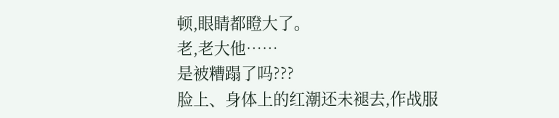顿,眼睛都瞪大了。
老,老大他……
是被糟蹋了吗???
脸上、身体上的红潮还未褪去,作战服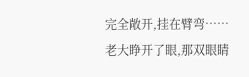完全敞开,挂在臂弯……
老大睁开了眼,那双眼睛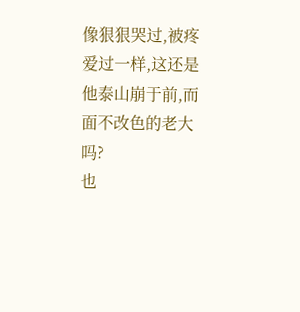像狠狠哭过,被疼爱过一样,这还是他泰山崩于前,而面不改色的老大吗?
也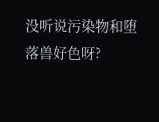没听说污染物和堕落兽好色呀?